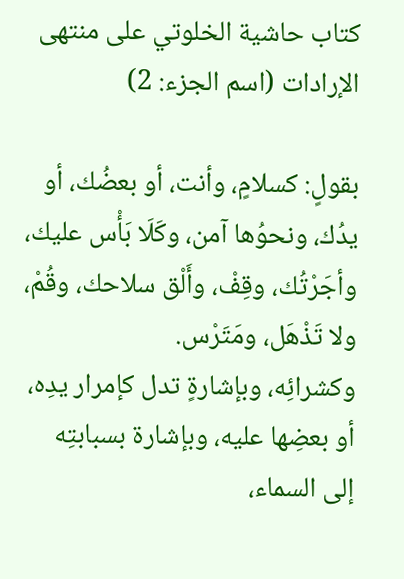كتاب حاشية الخلوتي على منتهى الإرادات (اسم الجزء: 2)

بقولٍ: كسلامٍ، وأنت، أو بعضُك، أو يدُك، ونحوُها آمن، وكَلَا بَأْس عليك، وأجَرْتُك، وقِفْ، وأَلْق سلاحك، وقُمْ، ولا تَذْهَل، ومَتَرْس.
وكشرائِه، وبإشارةٍ تدل كإمرار يدِه، أو بعضِها عليه، وبإشارة بسبابتِه إلى السماء،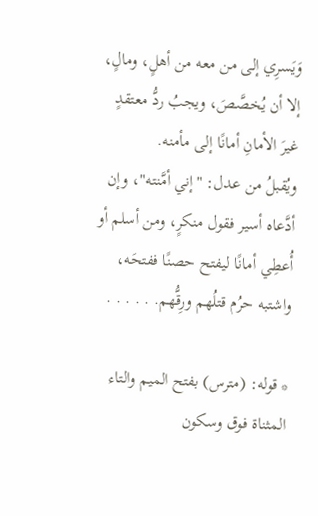وَيَسرِي إلى من معه من أهلٍ، ومالٍ، إلا أن يُخصَّصَ، ويجبُ ردُّ معتقدٍ غيرَ الأمانِ أمانًا إلى مأمنه.
ويُقبلُ من عدل: "إني أمَّنته"، وإن أدَّعاه أسير فقول منكرٍ، ومن أسلم أو أُعطِي أمانًا ليفتح حصنًا ففتحَه، واشتبه حرُم قتلُهم ورِقُّهم. . . . . .

* قوله: (مترس) بفتح الميم والتاء المثناة فوق وسكون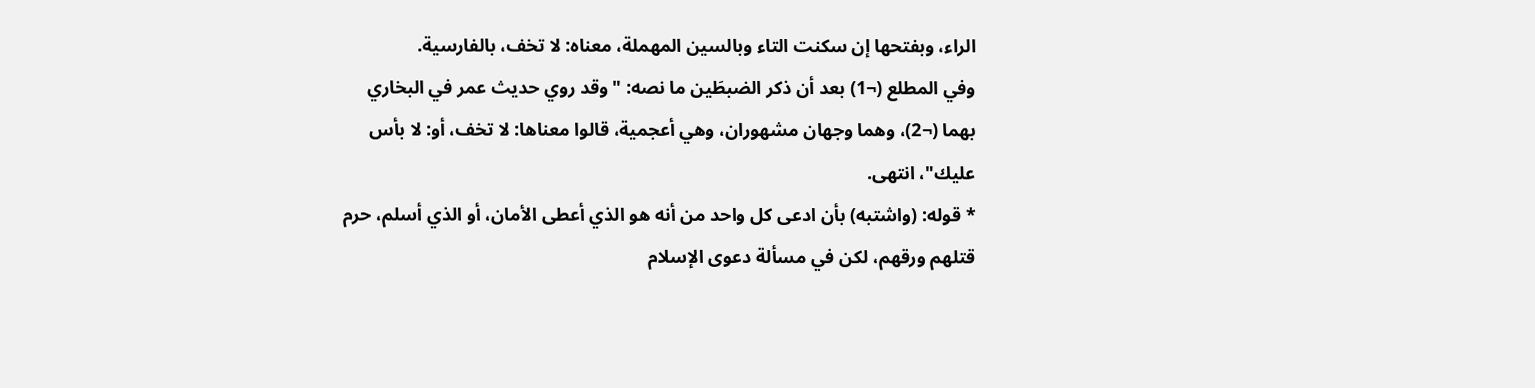الراء، وبفتحها إن سكنت التاء وبالسين المهملة، معناه: لا تخف، بالفارسية.
وفي المطلع (¬1) بعد أن ذكر الضبطَين ما نصه: "وقد روي حديث عمر في البخاري بهما (¬2)، وهما وجهان مشهوران، وهي أعجمية، قالوا معناها: لا تخف، أو: لا بأس عليك"، انتهى.
* قوله: (واشتبه) بأن ادعى كل واحد من أنه هو الذي أعطى الأمان، أو الذي أسلم، حرم قتلهم ورقهم، لكن في مسألة دعوى الإسلام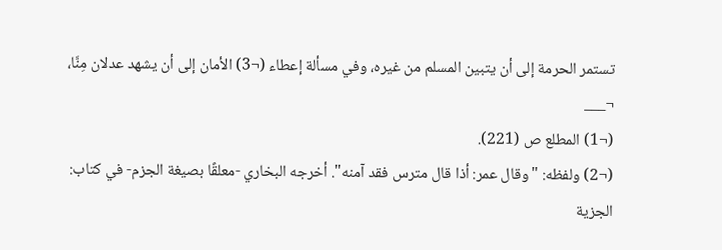تستمر الحرمة إلى أن يتبين المسلم من غيره، وفي مسألة إعطاء (¬3) الأمان إلى أن يشهد عدلان مِنَّا،
¬___
(¬1) المطلع ص (221).
(¬2) ولفظه: "وقال عمر: أذا قال مترس فقد آمنه". أخرجه البخاري -معلقًا بصيغة الجزم- في كتاب: الجزية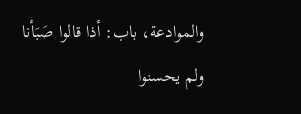والموادعة، باب: أذا قالوا صَبَأنا ولم يحسنوا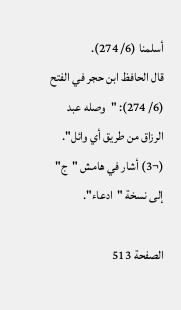أسلمنا (6/ 274).
قال الحافظ ابن حجر في الفتح (6/ 274): "وصله عبد الرزاق من طريق أي وائل".
(¬3) أشار في هامش "ج" إلى نسخة "ادعاء".

الصفحة 513